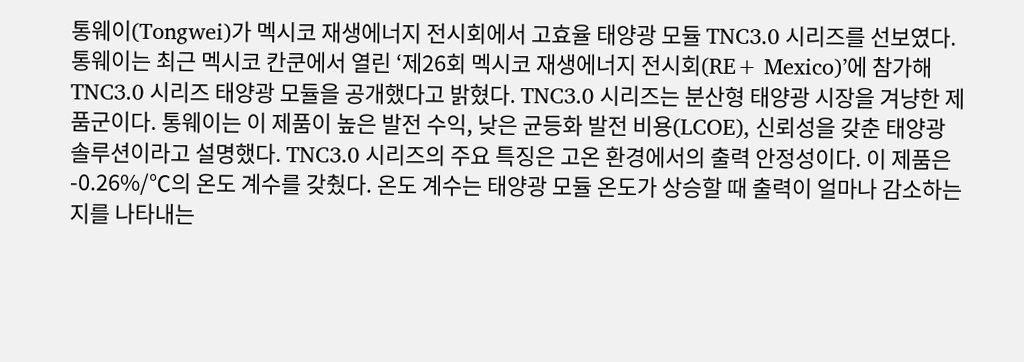통웨이(Tongwei)가 멕시코 재생에너지 전시회에서 고효율 태양광 모듈 TNC3.0 시리즈를 선보였다. 통웨이는 최근 멕시코 칸쿤에서 열린 ‘제26회 멕시코 재생에너지 전시회(RE+ Mexico)’에 참가해 TNC3.0 시리즈 태양광 모듈을 공개했다고 밝혔다. TNC3.0 시리즈는 분산형 태양광 시장을 겨냥한 제품군이다. 통웨이는 이 제품이 높은 발전 수익, 낮은 균등화 발전 비용(LCOE), 신뢰성을 갖춘 태양광 솔루션이라고 설명했다. TNC3.0 시리즈의 주요 특징은 고온 환경에서의 출력 안정성이다. 이 제품은 -0.26%/℃의 온도 계수를 갖췄다. 온도 계수는 태양광 모듈 온도가 상승할 때 출력이 얼마나 감소하는지를 나타내는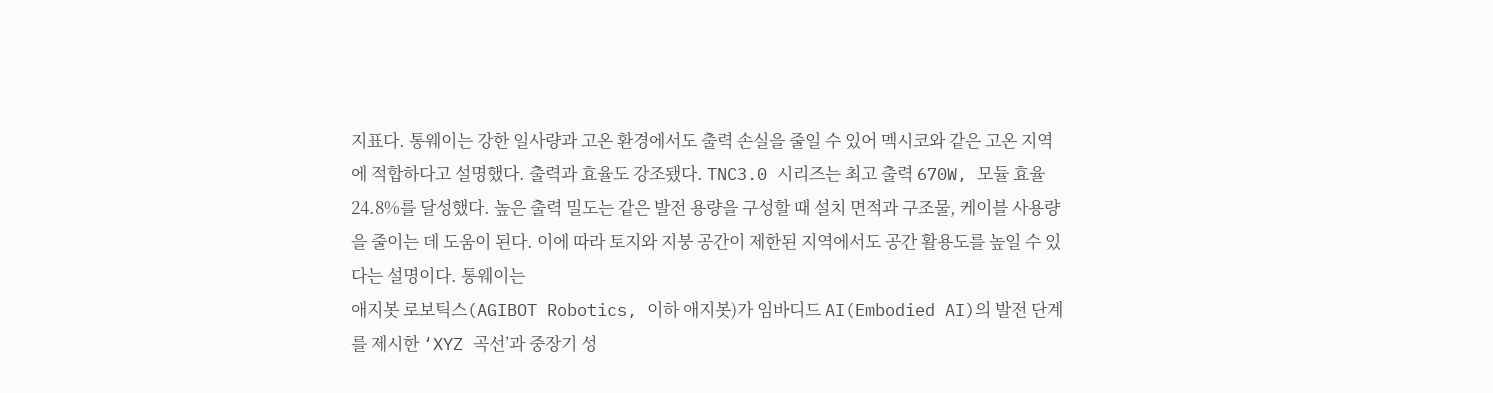지표다. 통웨이는 강한 일사량과 고온 환경에서도 출력 손실을 줄일 수 있어 멕시코와 같은 고온 지역에 적합하다고 설명했다. 출력과 효율도 강조됐다. TNC3.0 시리즈는 최고 출력 670W, 모듈 효율 24.8%를 달성했다. 높은 출력 밀도는 같은 발전 용량을 구성할 때 설치 면적과 구조물, 케이블 사용량을 줄이는 데 도움이 된다. 이에 따라 토지와 지붕 공간이 제한된 지역에서도 공간 활용도를 높일 수 있다는 설명이다. 통웨이는
애지봇 로보틱스(AGIBOT Robotics, 이하 애지봇)가 임바디드 AI(Embodied AI)의 발전 단계를 제시한 ‘XYZ 곡선’과 중장기 성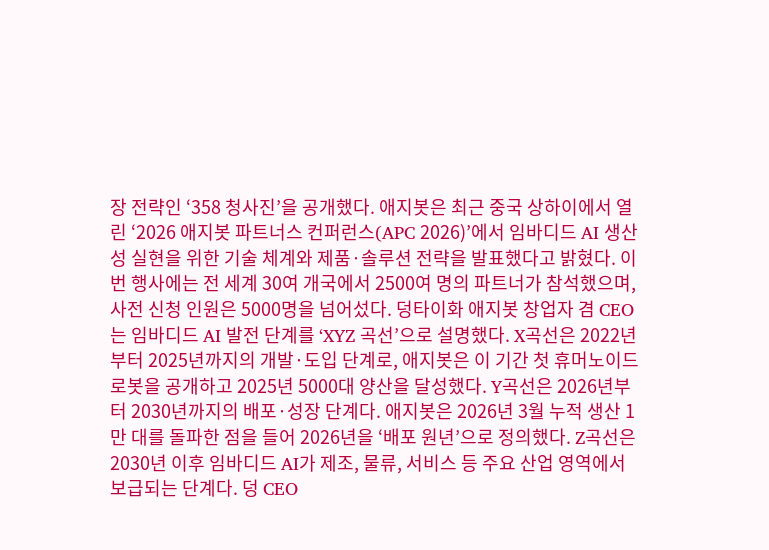장 전략인 ‘358 청사진’을 공개했다. 애지봇은 최근 중국 상하이에서 열린 ‘2026 애지봇 파트너스 컨퍼런스(APC 2026)’에서 임바디드 AI 생산성 실현을 위한 기술 체계와 제품·솔루션 전략을 발표했다고 밝혔다. 이번 행사에는 전 세계 30여 개국에서 2500여 명의 파트너가 참석했으며, 사전 신청 인원은 5000명을 넘어섰다. 덩타이화 애지봇 창업자 겸 CEO는 임바디드 AI 발전 단계를 ‘XYZ 곡선’으로 설명했다. X곡선은 2022년부터 2025년까지의 개발·도입 단계로, 애지봇은 이 기간 첫 휴머노이드 로봇을 공개하고 2025년 5000대 양산을 달성했다. Y곡선은 2026년부터 2030년까지의 배포·성장 단계다. 애지봇은 2026년 3월 누적 생산 1만 대를 돌파한 점을 들어 2026년을 ‘배포 원년’으로 정의했다. Z곡선은 2030년 이후 임바디드 AI가 제조, 물류, 서비스 등 주요 산업 영역에서 보급되는 단계다. 덩 CEO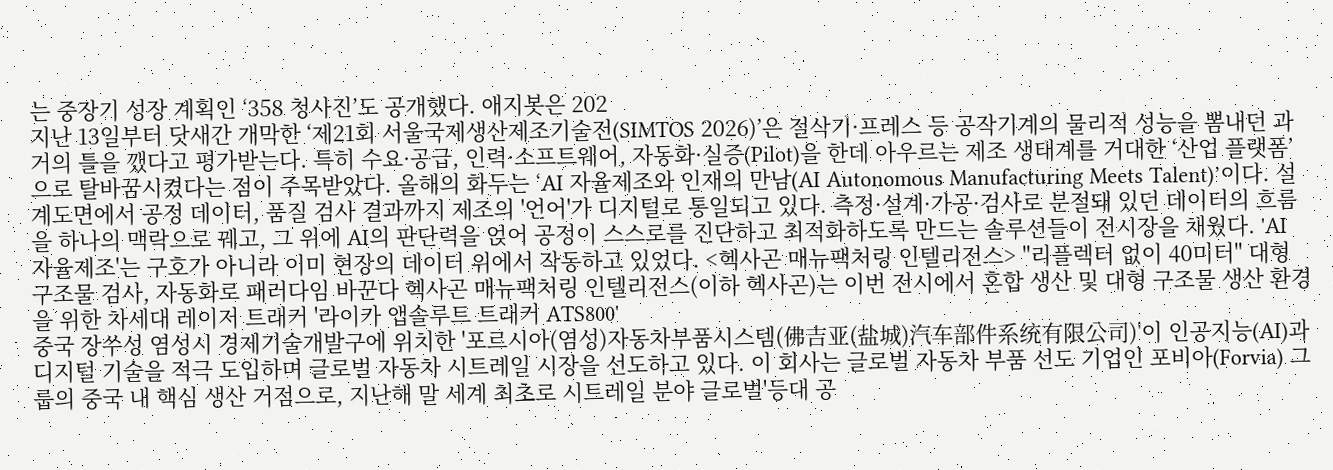는 중장기 성장 계획인 ‘358 청사진’도 공개했다. 애지봇은 202
지난 13일부터 닷새간 개막한 ‘제21회 서울국제생산제조기술전(SIMTOS 2026)’은 절삭기·프레스 등 공작기계의 물리적 성능을 뽐내던 과거의 틀을 깼다고 평가받는다. 특히 수요·공급, 인력·소프트웨어, 자동화·실증(Pilot)을 한데 아우르는 제조 생태계를 거대한 ‘산업 플랫폼’으로 탈바꿈시켰다는 점이 주목받았다. 올해의 화두는 ‘AI 자율제조와 인재의 만남(AI Autonomous Manufacturing Meets Talent)’이다. 설계도면에서 공정 데이터, 품질 검사 결과까지 제조의 '언어'가 디지털로 통일되고 있다. 측정·설계·가공·검사로 분절돼 있던 데이터의 흐름을 하나의 맥락으로 꿰고, 그 위에 AI의 판단력을 얹어 공정이 스스로를 진단하고 최적화하도록 만드는 솔루션들이 전시장을 채웠다. 'AI 자율제조'는 구호가 아니라 이미 현장의 데이터 위에서 작동하고 있었다. <헥사곤 매뉴팩처링 인텔리전스> "리플렉터 없이 40미터" 대형 구조물 검사, 자동화로 패러다임 바꾼다 헥사곤 매뉴팩처링 인텔리전스(이하 헥사곤)는 이번 전시에서 혼합 생산 및 대형 구조물 생산 환경을 위한 차세대 레이저 트래커 '라이카 앱솔루트 트래커 ATS800'
중국 장쑤성 염성시 경제기술개발구에 위치한 '포르시아(염성)자동차부품시스템(佛吉亚(盐城)汽车部件系统有限公司)'이 인공지능(AI)과 디지털 기술을 적극 도입하며 글로벌 자동차 시트레일 시장을 선도하고 있다. 이 회사는 글로벌 자동차 부품 선도 기업인 포비아(Forvia) 그룹의 중국 내 핵심 생산 거점으로, 지난해 말 세계 최초로 시트레일 분야 글로벌'등대 공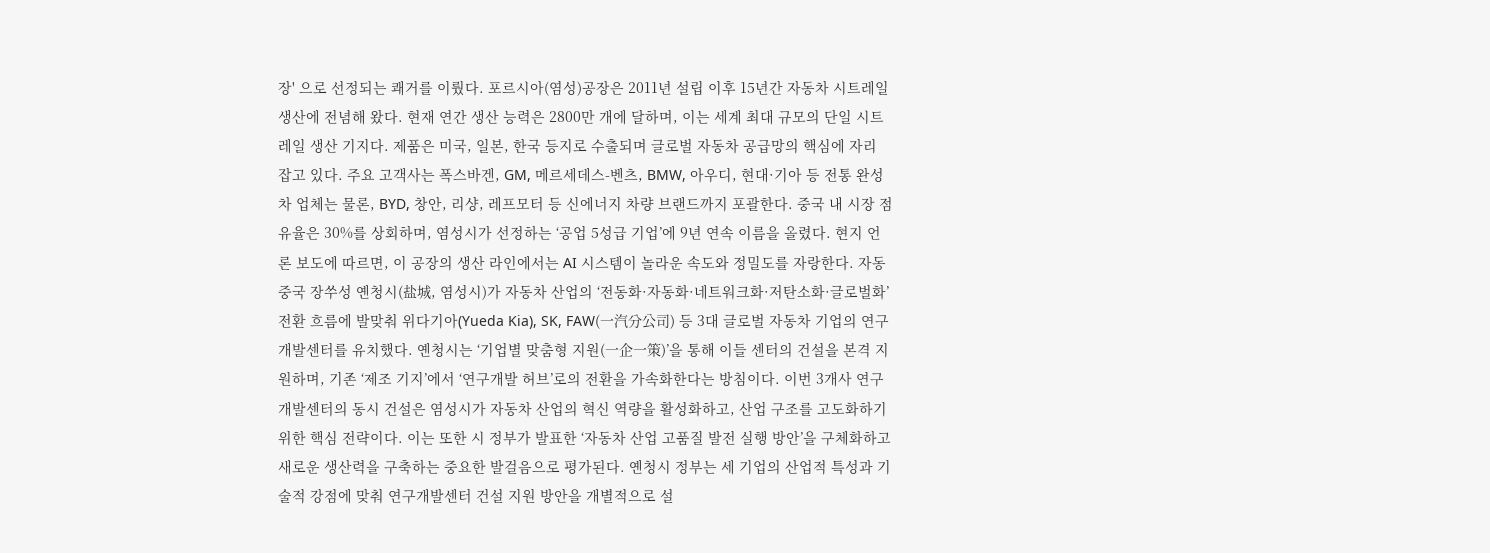장' 으로 선정되는 쾌거를 이뤘다. 포르시아(염성)공장은 2011년 설립 이후 15년간 자동차 시트레일 생산에 전념해 왔다. 현재 연간 생산 능력은 2800만 개에 달하며, 이는 세계 최대 규모의 단일 시트레일 생산 기지다. 제품은 미국, 일본, 한국 등지로 수출되며 글로벌 자동차 공급망의 핵심에 자리 잡고 있다. 주요 고객사는 폭스바겐, GM, 메르세데스-벤츠, BMW, 아우디, 현대·기아 등 전통 완성차 업체는 물론, BYD, 창안, 리샹, 레프모터 등 신에너지 차량 브랜드까지 포괄한다. 중국 내 시장 점유율은 30%를 상회하며, 염성시가 선정하는 ‘공업 5성급 기업’에 9년 연속 이름을 올렸다. 현지 언론 보도에 따르면, 이 공장의 생산 라인에서는 AI 시스템이 놀라운 속도와 정밀도를 자랑한다. 자동
중국 장쑤성 옌청시(盐城, 염성시)가 자동차 산업의 ‘전동화·자동화·네트워크화·저탄소화·글로벌화’ 전환 흐름에 발맞춰 위다기아(Yueda Kia), SK, FAW(一汽分公司) 등 3대 글로벌 자동차 기업의 연구개발센터를 유치했다. 옌청시는 ‘기업별 맞춤형 지원(一企一策)’을 통해 이들 센터의 건설을 본격 지원하며, 기존 ‘제조 기지’에서 ‘연구개발 허브’로의 전환을 가속화한다는 방침이다. 이번 3개사 연구개발센터의 동시 건설은 염성시가 자동차 산업의 혁신 역량을 활성화하고, 산업 구조를 고도화하기 위한 핵심 전략이다. 이는 또한 시 정부가 발표한 ‘자동차 산업 고품질 발전 실행 방안’을 구체화하고 새로운 생산력을 구축하는 중요한 발걸음으로 평가된다. 옌청시 정부는 세 기업의 산업적 특성과 기술적 강점에 맞춰 연구개발센터 건설 지원 방안을 개별적으로 설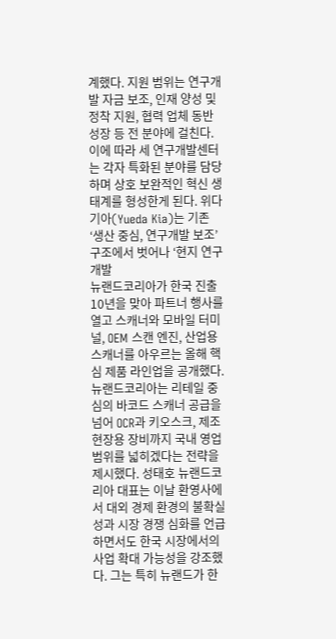계했다. 지원 범위는 연구개발 자금 보조, 인재 양성 및 정착 지원, 협력 업체 동반 성장 등 전 분야에 걸친다. 이에 따라 세 연구개발센터는 각자 특화된 분야를 담당하며 상호 보완적인 혁신 생태계를 형성한게 된다. 위다기아(Yueda Kia)는 기존 ‘생산 중심, 연구개발 보조’ 구조에서 벗어나 ‘현지 연구개발
뉴랜드코리아가 한국 진출 10년을 맞아 파트너 행사를 열고 스캐너와 모바일 터미널, OEM 스캔 엔진, 산업용 스캐너를 아우르는 올해 핵심 제품 라인업을 공개했다. 뉴랜드코리아는 리테일 중심의 바코드 스캐너 공급을 넘어 OCR과 키오스크, 제조 현장용 장비까지 국내 영업 범위를 넓히겠다는 전략을 제시했다. 성태호 뉴랜드코리아 대표는 이날 환영사에서 대외 경제 환경의 불확실성과 시장 경쟁 심화를 언급하면서도 한국 시장에서의 사업 확대 가능성을 강조했다. 그는 특히 뉴랜드가 한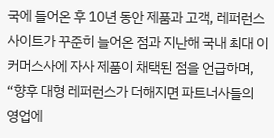국에 들어온 후 10년 동안 제품과 고객, 레퍼런스 사이트가 꾸준히 늘어온 점과 지난해 국내 최대 이커머스사에 자사 제품이 채택된 점을 언급하며, “향후 대형 레퍼런스가 더해지면 파트너사들의 영업에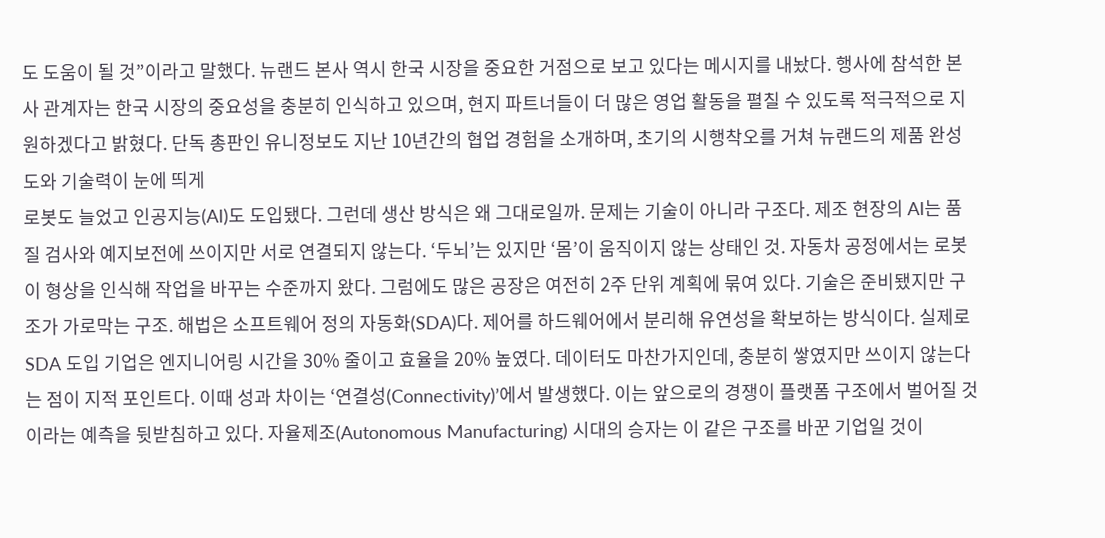도 도움이 될 것”이라고 말했다. 뉴랜드 본사 역시 한국 시장을 중요한 거점으로 보고 있다는 메시지를 내놨다. 행사에 참석한 본사 관계자는 한국 시장의 중요성을 충분히 인식하고 있으며, 현지 파트너들이 더 많은 영업 활동을 펼칠 수 있도록 적극적으로 지원하겠다고 밝혔다. 단독 총판인 유니정보도 지난 10년간의 협업 경험을 소개하며, 초기의 시행착오를 거쳐 뉴랜드의 제품 완성도와 기술력이 눈에 띄게
로봇도 늘었고 인공지능(AI)도 도입됐다. 그런데 생산 방식은 왜 그대로일까. 문제는 기술이 아니라 구조다. 제조 현장의 AI는 품질 검사와 예지보전에 쓰이지만 서로 연결되지 않는다. ‘두뇌’는 있지만 ‘몸’이 움직이지 않는 상태인 것. 자동차 공정에서는 로봇이 형상을 인식해 작업을 바꾸는 수준까지 왔다. 그럼에도 많은 공장은 여전히 2주 단위 계획에 묶여 있다. 기술은 준비됐지만 구조가 가로막는 구조. 해법은 소프트웨어 정의 자동화(SDA)다. 제어를 하드웨어에서 분리해 유연성을 확보하는 방식이다. 실제로 SDA 도입 기업은 엔지니어링 시간을 30% 줄이고 효율을 20% 높였다. 데이터도 마찬가지인데, 충분히 쌓였지만 쓰이지 않는다는 점이 지적 포인트다. 이때 성과 차이는 ‘연결성(Connectivity)’에서 발생했다. 이는 앞으로의 경쟁이 플랫폼 구조에서 벌어질 것이라는 예측을 뒷받침하고 있다. 자율제조(Autonomous Manufacturing) 시대의 승자는 이 같은 구조를 바꾼 기업일 것이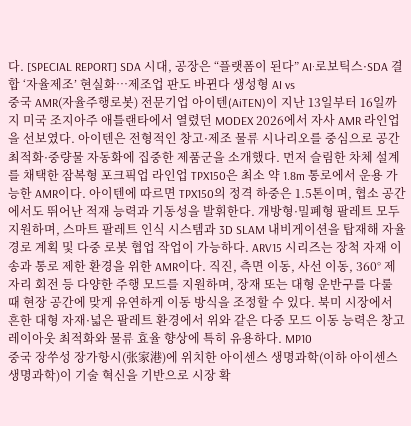다. [SPECIAL REPORT] SDA 시대, 공장은 “플랫폼이 된다” AI·로보틱스·SDA 결합 ‘자율제조’ 현실화…제조업 판도 바뀐다 생성형 AI vs
중국 AMR(자율주행로봇) 전문기업 아이텐(AiTEN)이 지난 13일부터 16일까지 미국 조지아주 애틀랜타에서 열렸던 MODEX 2026에서 자사 AMR 라인업을 선보였다. 아이텐은 전형적인 창고·제조 물류 시나리오를 중심으로 공간 최적화·중량물 자동화에 집중한 제품군을 소개했다. 먼저 슬림한 차체 설계를 채택한 잠복형 포크픽업 라인업 TPX150은 최소 약 1.8m 통로에서 운용 가능한 AMR이다. 아이텐에 따르면 TPX150의 정격 하중은 1.5톤이며, 협소 공간에서도 뛰어난 적재 능력과 기동성을 발휘한다. 개방형·밀폐형 팔레트 모두 지원하며, 스마트 팔레트 인식 시스템과 3D SLAM 내비게이션을 탑재해 자율 경로 계획 및 다중 로봇 협업 작업이 가능하다. ARV15 시리즈는 장척 자재 이송과 통로 제한 환경을 위한 AMR이다. 직진, 측면 이동, 사선 이동, 360° 제자리 회전 등 다양한 주행 모드를 지원하며, 장재 또는 대형 운반구를 다룰 때 현장 공간에 맞게 유연하게 이동 방식을 조정할 수 있다. 북미 시장에서 흔한 대형 자재·넓은 팔레트 환경에서 위와 같은 다중 모드 이동 능력은 창고 레이아웃 최적화와 물류 효율 향상에 특히 유용하다. MP10
중국 장쑤성 장가항시(张家港)에 위치한 아이센스 생명과학(이하 아이센스 생명과학)이 기술 혁신을 기반으로 시장 확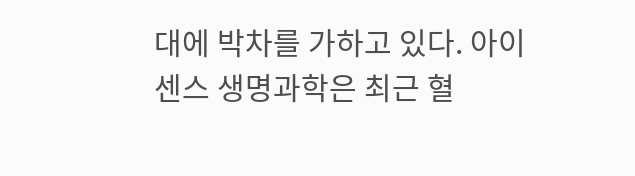대에 박차를 가하고 있다. 아이센스 생명과학은 최근 혈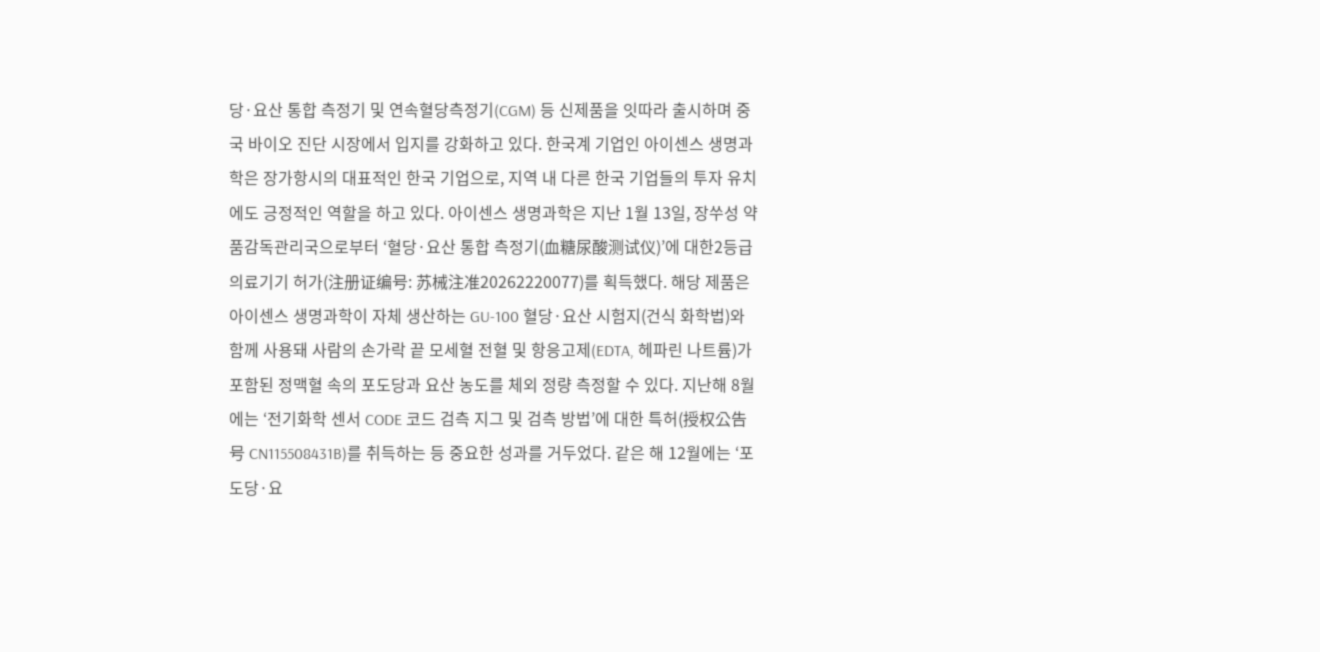당·요산 통합 측정기 및 연속혈당측정기(CGM) 등 신제품을 잇따라 출시하며 중국 바이오 진단 시장에서 입지를 강화하고 있다. 한국계 기업인 아이센스 생명과학은 장가항시의 대표적인 한국 기업으로, 지역 내 다른 한국 기업들의 투자 유치에도 긍정적인 역할을 하고 있다. 아이센스 생명과학은 지난 1월 13일, 장쑤성 약품감독관리국으로부터 ‘혈당·요산 통합 측정기(血糖尿酸测试仪)’에 대한2등급 의료기기 허가(注册证编号: 苏械注准20262220077)를 획득했다. 해당 제품은 아이센스 생명과학이 자체 생산하는 GU-100 혈당·요산 시험지(건식 화학법)와 함께 사용돼 사람의 손가락 끝 모세혈 전혈 및 항응고제(EDTA, 헤파린 나트륨)가 포함된 정맥혈 속의 포도당과 요산 농도를 체외 정량 측정할 수 있다. 지난해 8월에는 ‘전기화학 센서 CODE 코드 검측 지그 및 검측 방법’에 대한 특허(授权公告号 CN115508431B)를 취득하는 등 중요한 성과를 거두었다. 같은 해 12월에는 ‘포도당·요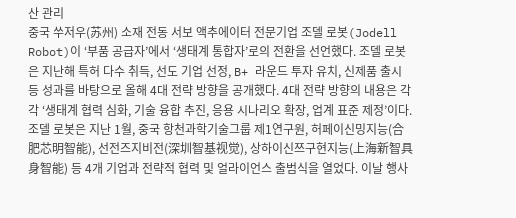산 관리
중국 쑤저우(苏州) 소재 전동 서보 액추에이터 전문기업 조델 로봇(Jodell Robot)이 ‘부품 공급자’에서 ‘생태계 통합자’로의 전환을 선언했다. 조델 로봇은 지난해 특허 다수 취득, 선도 기업 선정, B+ 라운드 투자 유치, 신제품 출시 등 성과를 바탕으로 올해 4대 전략 방향을 공개했다. 4대 전략 방향의 내용은 각각 ‘생태계 협력 심화, 기술 융합 추진, 응용 시나리오 확장, 업계 표준 제정’이다. 조델 로봇은 지난 1월, 중국 항천과학기술그룹 제1연구원, 허페이신밍지능(合肥芯明智能), 선전즈지비전(深圳智基视觉), 상하이신쯔구현지능(上海新智具身智能) 등 4개 기업과 전략적 협력 및 얼라이언스 출범식을 열었다. 이날 행사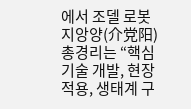에서 조델 로봇 지앙양(介党阳) 총경리는 “핵심 기술 개발, 현장 적용, 생태계 구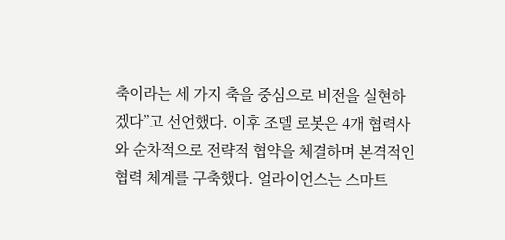축이라는 세 가지 축을 중심으로 비전을 실현하겠다”고 선언했다. 이후 조델 로봇은 4개 협력사와 순차적으로 전략적 협약을 체결하며 본격적인 협력 체계를 구축했다. 얼라이언스는 스마트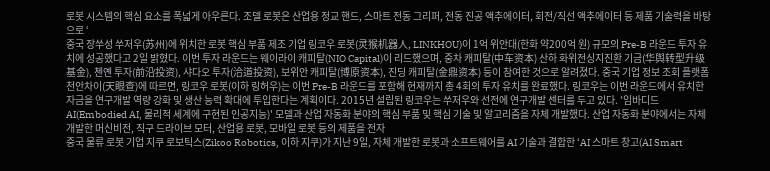로봇 시스템의 핵심 요소를 폭넓게 아우른다. 조델 로봇은 산업용 정교 핸드, 스마트 전동 그리퍼, 전동 진공 액추에이터, 회전/직선 액추에이터 등 제품 기술력을 바탕으로 ‘
중국 장쑤성 쑤저우(苏州)에 위치한 로봇 핵심 부품 제조 기업 링코우 로봇(灵猴机器人, LINKHOU)이 1억 위안대(한화 약200억 원) 규모의 Pre-B 라운드 투자 유치에 성공했다고 2일 밝혔다. 이번 투자 라운드는 웨이라이 캐피탈(NIO Capital)이 리드했으며, 중차 캐피탈(中车资本) 산하 화위전싱지진환 기금(华舆转型升级基金), 첸옌 투자(前沿投资), 샤다오 투자(洽道投资), 보위안 캐피탈(博原资本), 진딩 캐피탈(金鼎资本) 등이 참여한 것으로 알려졌다. 중국 기업 정보 조회 플랫폼 천안차이(天眼查)에 따르면, 링코우 로봇(이하 링허우)는 이번 Pre-B 라운드를 포함해 현재까지 총 4회의 투자 유치를 완료했다. 링코우는 이번 라운드에서 유치한 자금을 연구개발 역량 강화 및 생산 능력 확대에 투입한다는 계획이다. 2015년 설립된 링코우는 쑤저우와 선전에 연구개발 센터를 두고 있다. '임바디드 AI(Embodied AI, 물리적 세계에 구현된 인공지능)' 모델과 산업 자동화 분야의 핵심 부품 및 핵심 기술 및 알고리즘을 자체 개발했다. 산업 자동화 분야에서는 자체 개발한 머신비전, 직구 드라이브 모터, 산업용 로봇, 모바일 로봇 등의 제품을 전자
중국 물류 로봇 기업 지쿠 로보틱스(Zikoo Robotics, 이하 지쿠)가 지난 9일, 자체 개발한 로봇과 소프트웨어를 AI 기술과 결합한 ‘AI 스마트 창고(AI Smart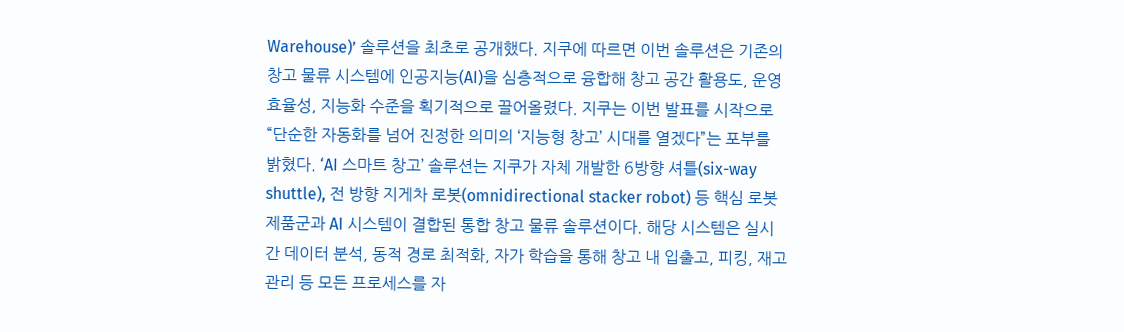Warehouse)’ 솔루션을 최초로 공개했다. 지쿠에 따르면 이번 솔루션은 기존의 창고 물류 시스템에 인공지능(AI)을 심층적으로 융합해 창고 공간 활용도, 운영 효율성, 지능화 수준을 획기적으로 끌어올렸다. 지쿠는 이번 발표를 시작으로 “단순한 자동화를 넘어 진정한 의미의 ‘지능형 창고’ 시대를 열겠다”는 포부를 밝혔다. ‘AI 스마트 창고’ 솔루션는 지쿠가 자체 개발한 6방향 셔틀(six-way shuttle), 전 방향 지게차 로봇(omnidirectional stacker robot) 등 핵심 로봇 제품군과 AI 시스템이 결합된 통합 창고 물류 솔루션이다. 해당 시스템은 실시간 데이터 분석, 동적 경로 최적화, 자가 학습을 통해 창고 내 입출고, 피킹, 재고 관리 등 모든 프로세스를 자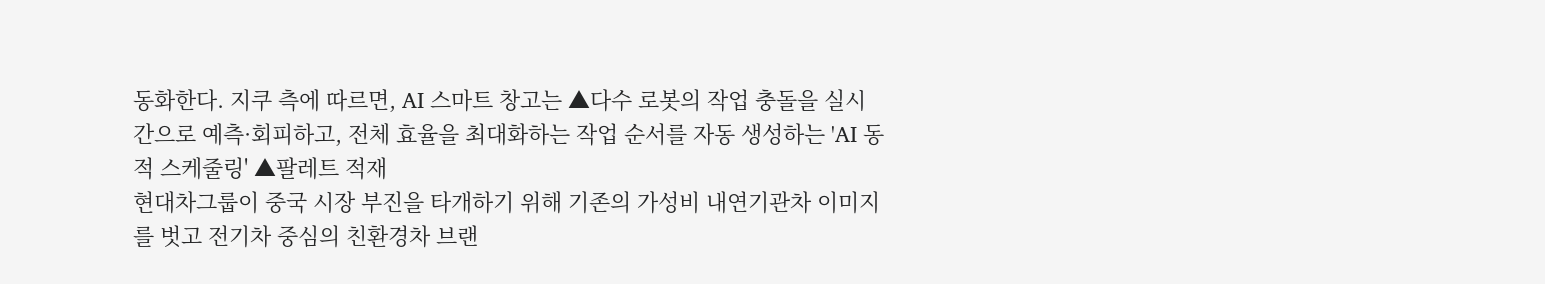동화한다. 지쿠 측에 따르면, AI 스마트 창고는 ▲다수 로봇의 작업 충돌을 실시간으로 예측·회피하고, 전체 효율을 최대화하는 작업 순서를 자동 생성하는 'AI 동적 스케줄링' ▲팔레트 적재
현대차그룹이 중국 시장 부진을 타개하기 위해 기존의 가성비 내연기관차 이미지를 벗고 전기차 중심의 친환경차 브랜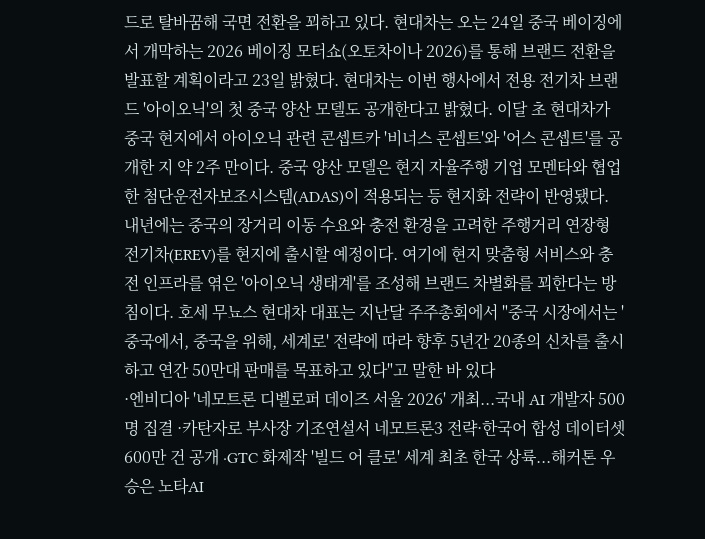드로 탈바꿈해 국면 전환을 꾀하고 있다. 현대차는 오는 24일 중국 베이징에서 개막하는 2026 베이징 모터쇼(오토차이나 2026)를 통해 브랜드 전환을 발표할 계획이라고 23일 밝혔다. 현대차는 이번 행사에서 전용 전기차 브랜드 '아이오닉'의 첫 중국 양산 모델도 공개한다고 밝혔다. 이달 초 현대차가 중국 현지에서 아이오닉 관련 콘셉트카 '비너스 콘셉트'와 '어스 콘셉트'를 공개한 지 약 2주 만이다. 중국 양산 모델은 현지 자율주행 기업 모멘타와 협업한 첨단운전자보조시스템(ADAS)이 적용되는 등 현지화 전략이 반영됐다. 내년에는 중국의 장거리 이동 수요와 충전 환경을 고려한 주행거리 연장형 전기차(EREV)를 현지에 출시할 예정이다. 여기에 현지 맞춤형 서비스와 충전 인프라를 엮은 '아이오닉 생태계'를 조성해 브랜드 차별화를 꾀한다는 방침이다. 호세 무뇨스 현대차 대표는 지난달 주주총회에서 "중국 시장에서는 '중국에서, 중국을 위해, 세계로' 전략에 따라 향후 5년간 20종의 신차를 출시하고 연간 50만대 판매를 목표하고 있다"고 말한 바 있다
·엔비디아 '네모트론 디벨로퍼 데이즈 서울 2026' 개최...국내 AI 개발자 500명 집결 ·카탄자로 부사장 기조연설서 네모트론3 전략·한국어 합성 데이터셋 600만 건 공개 ·GTC 화제작 '빌드 어 클로' 세계 최초 한국 상륙...해커톤 우승은 노타AI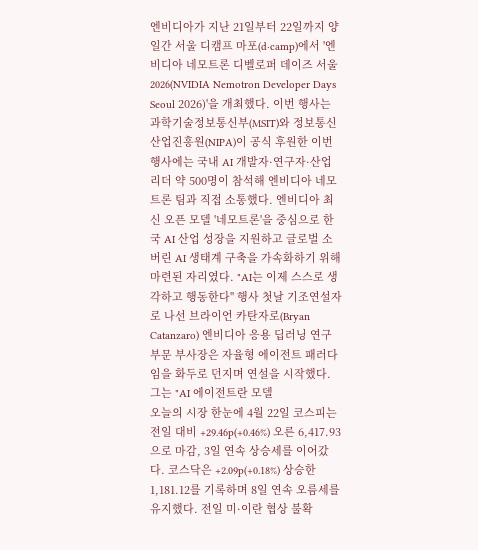엔비디아가 지난 21일부터 22일까지 양일간 서울 디캠프 마포(d·camp)에서 '엔비디아 네모트론 디벨로퍼 데이즈 서울 2026(NVIDIA Nemotron Developer Days Seoul 2026)'을 개최했다. 이번 행사는 과학기술정보통신부(MSIT)와 정보통신산업진흥원(NIPA)이 공식 후원한 이번 행사에는 국내 AI 개발자·연구자·산업 리더 약 500명이 참석해 엔비디아 네모트론 팀과 직접 소통했다. 엔비디아 최신 오픈 모델 '네모트론'을 중심으로 한국 AI 산업 성장을 지원하고 글로벌 소버린 AI 생태계 구축을 가속화하기 위해 마련된 자리였다. "AI는 이제 스스로 생각하고 행동한다" 행사 첫날 기조연설자로 나선 브라이언 카탄자로(Bryan Catanzaro) 엔비디아 응용 딥러닝 연구 부문 부사장은 자율형 에이전트 패러다임을 화두로 던지며 연설을 시작했다. 그는 "AI 에이전트란 모델
오늘의 시장 한눈에 4월 22일 코스피는 전일 대비 +29.46p(+0.46%) 오른 6,417.93으로 마감, 3일 연속 상승세를 이어갔다. 코스닥은 +2.09p(+0.18%) 상승한 1,181.12를 기록하며 8일 연속 오름세를 유지했다. 전일 미·이란 협상 불확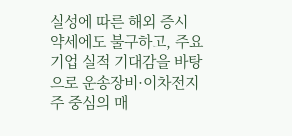실성에 따른 해외 증시 약세에도 불구하고, 주요 기업 실적 기대감을 바탕으로 운송장비·이차전지주 중심의 매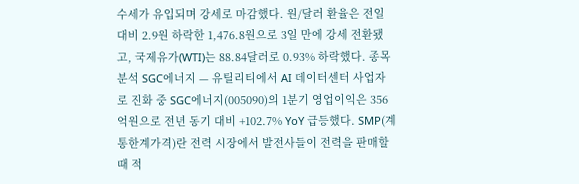수세가 유입되며 강세로 마감했다. 원/달러 환율은 전일 대비 2.9원 하락한 1,476.8원으로 3일 만에 강세 전환됐고, 국제유가(WTI)는 88.84달러로 0.93% 하락했다. 종목 분석 SGC에너지 — 유틸리티에서 AI 데이터센터 사업자로 진화 중 SGC에너지(005090)의 1분기 영업이익은 356억원으로 전년 동기 대비 +102.7% YoY 급등했다. SMP(계통한계가격)란 전력 시장에서 발전사들이 전력을 판매할 때 적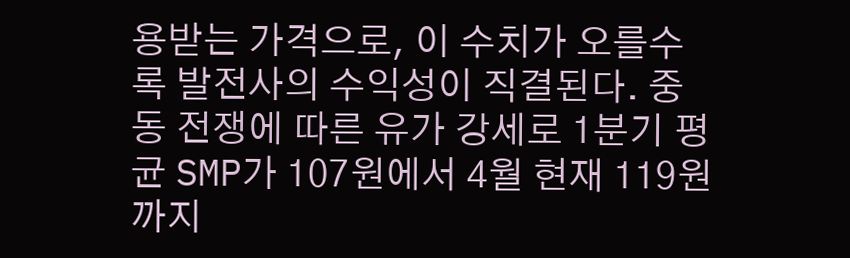용받는 가격으로, 이 수치가 오를수록 발전사의 수익성이 직결된다. 중동 전쟁에 따른 유가 강세로 1분기 평균 SMP가 107원에서 4월 현재 119원까지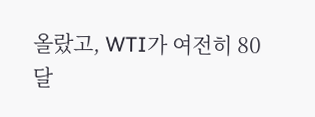올랐고, WTI가 여전히 80달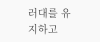러대를 유지하고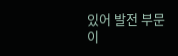있어 발전 부문 이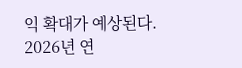익 확대가 예상된다. 2026년 연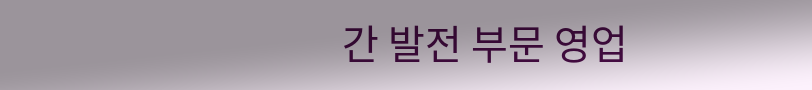간 발전 부문 영업